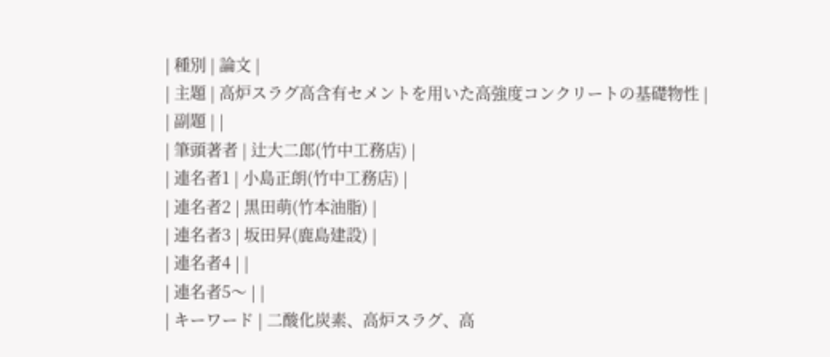| 種別 | 論文 |
| 主題 | 高炉スラグ高含有セメントを用いた高強度コンクリートの基礎物性 |
| 副題 | |
| 筆頭著者 | 辻大二郎(竹中工務店) |
| 連名者1 | 小島正朗(竹中工務店) |
| 連名者2 | 黒田萌(竹本油脂) |
| 連名者3 | 坂田昇(鹿島建設) |
| 連名者4 | |
| 連名者5〜 | |
| キーワード | 二酸化炭素、高炉スラグ、高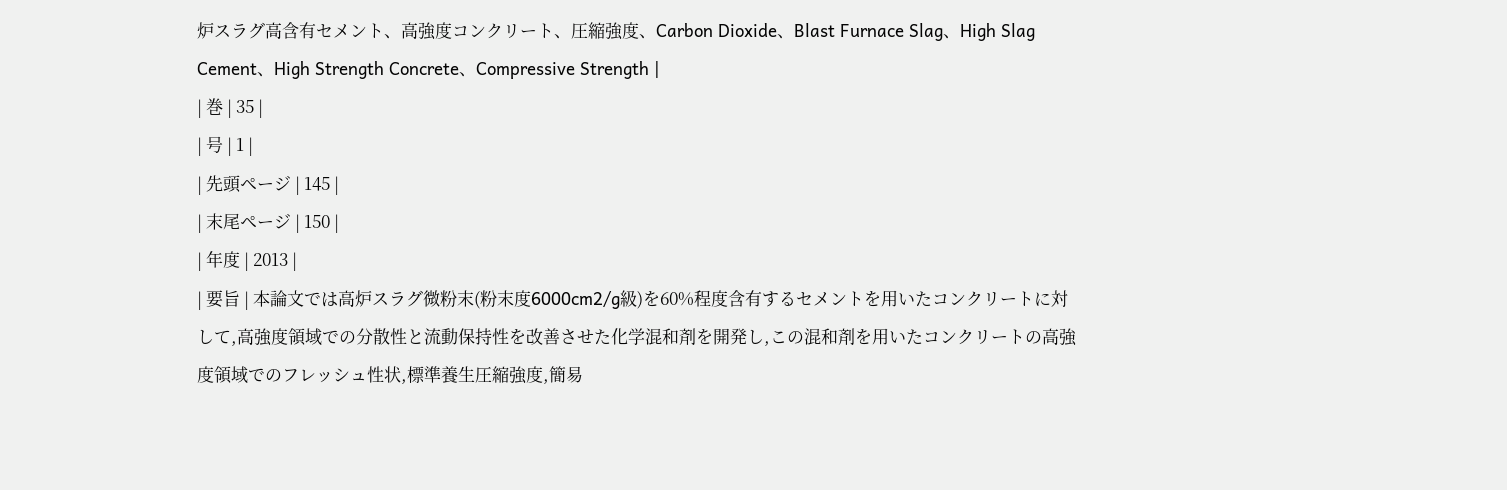炉スラグ高含有セメント、高強度コンクリート、圧縮強度、Carbon Dioxide、Blast Furnace Slag、High Slag Cement、High Strength Concrete、Compressive Strength |
| 巻 | 35 |
| 号 | 1 |
| 先頭ページ | 145 |
| 末尾ページ | 150 |
| 年度 | 2013 |
| 要旨 | 本論文では高炉スラグ微粉末(粉末度6000cm2/g級)を60%程度含有するセメントを用いたコンクリートに対して,高強度領域での分散性と流動保持性を改善させた化学混和剤を開発し,この混和剤を用いたコンクリートの高強度領域でのフレッシュ性状,標準養生圧縮強度,簡易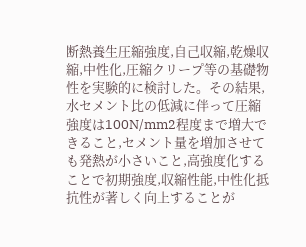断熱養生圧縮強度,自己収縮,乾燥収縮,中性化,圧縮クリープ等の基礎物性を実験的に検討した。その結果,水セメント比の低減に伴って圧縮強度は100N/mm2程度まで増大できること,セメント量を増加させても発熱が小さいこと,高強度化することで初期強度,収縮性能,中性化抵抗性が著しく向上することが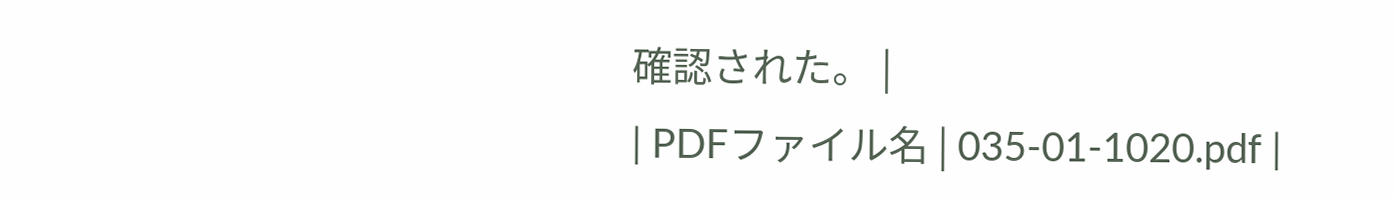確認された。 |
| PDFファイル名 | 035-01-1020.pdf |